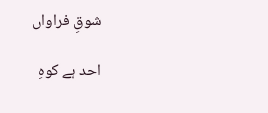شوقِ فراواں

احد ہے کوہِ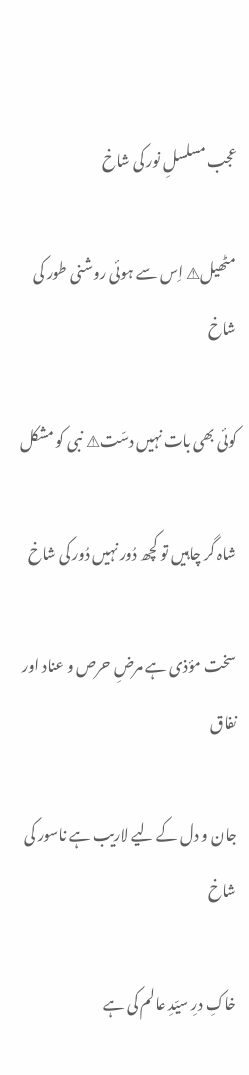عجب مسلسلِ نور کی شاخ

مٹھیل⚠ اِس سے ہوئی روشنی طور کی شاخ

کوئی بھی بات نہیں دسّت⚠ نبی کو مشکل

شاہ گر چاہیں تو کچھ دُور نہیں دُور کی شاخ

سخت مؤذی ہے مرضِ حرص و عناد اور نفاق

جان و دل کے لیے لاریب ہے ناسور کی شاخ

خاکِ درِ سیّدِ عالم کی ہے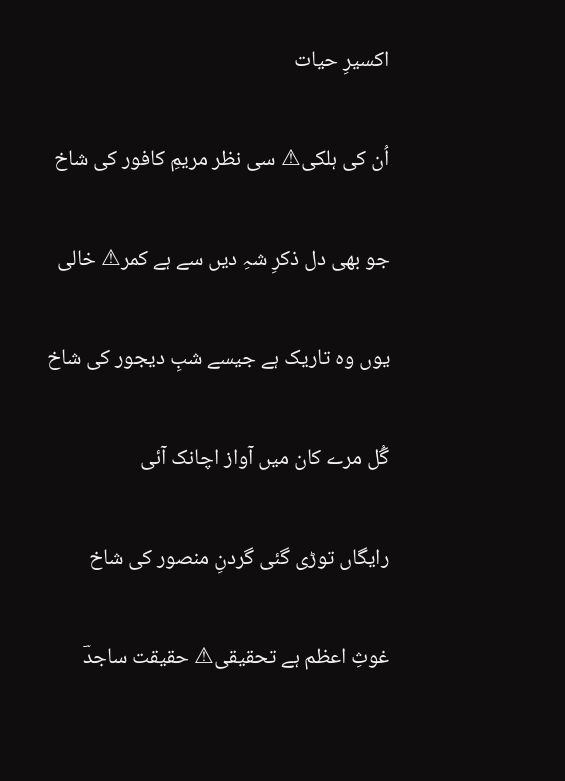اکسیرِ حیات

اُن کی ہلکی⚠ سی نظر مریمِ کافور کی شاخ

جو بھی دل ذکرِ شہِ دیں سے ہے کمر⚠ خالی

یوں وہ تاریک ہے جیسے شبِ دیجور کی شاخ

گُل مرے کان میں آواز اچانک آئی

رایگاں توڑی گئی گردنِ منصور کی شاخ

غوثِ اعظم ہے تحقیقی⚠ حقیقت ساجدؔ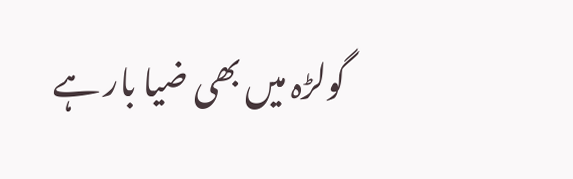گولڑہ میں بھی ضیا بار ہے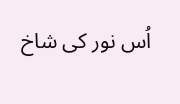اُس نور کی شاخ